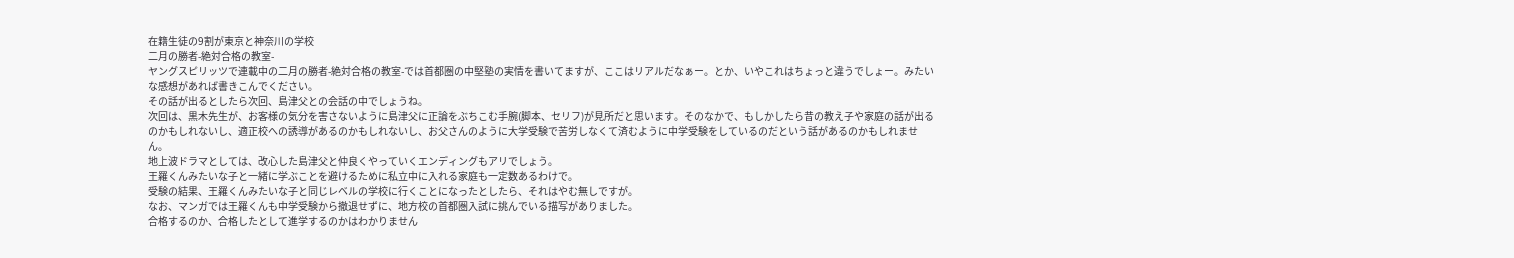在籍生徒の9割が東京と神奈川の学校
二月の勝者-絶対合格の教室-
ヤングスピリッツで連載中の二月の勝者-絶対合格の教室-では首都圏の中堅塾の実情を書いてますが、ここはリアルだなぁー。とか、いやこれはちょっと違うでしょー。みたいな感想があれば書きこんでください。
その話が出るとしたら次回、島津父との会話の中でしょうね。
次回は、黒木先生が、お客様の気分を害さないように島津父に正論をぶちこむ手腕(脚本、セリフ)が見所だと思います。そのなかで、もしかしたら昔の教え子や家庭の話が出るのかもしれないし、適正校への誘導があるのかもしれないし、お父さんのように大学受験で苦労しなくて済むように中学受験をしているのだという話があるのかもしれません。
地上波ドラマとしては、改心した島津父と仲良くやっていくエンディングもアリでしょう。
王羅くんみたいな子と一緒に学ぶことを避けるために私立中に入れる家庭も一定数あるわけで。
受験の結果、王羅くんみたいな子と同じレベルの学校に行くことになったとしたら、それはやむ無しですが。
なお、マンガでは王羅くんも中学受験から撤退せずに、地方校の首都圏入試に挑んでいる描写がありました。
合格するのか、合格したとして進学するのかはわかりません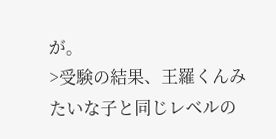が。
>受験の結果、王羅くんみたいな子と同じレベルの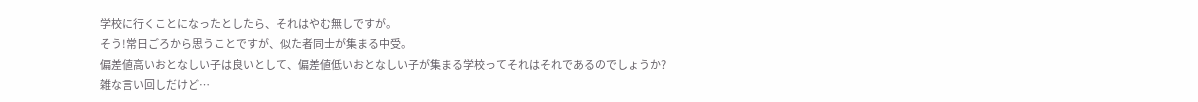学校に行くことになったとしたら、それはやむ無しですが。
そう!常日ごろから思うことですが、似た者同士が集まる中受。
偏差値高いおとなしい子は良いとして、偏差値低いおとなしい子が集まる学校ってそれはそれであるのでしょうか?
雑な言い回しだけど…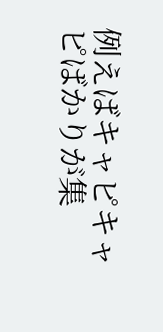例えばキャピキャピばかりが集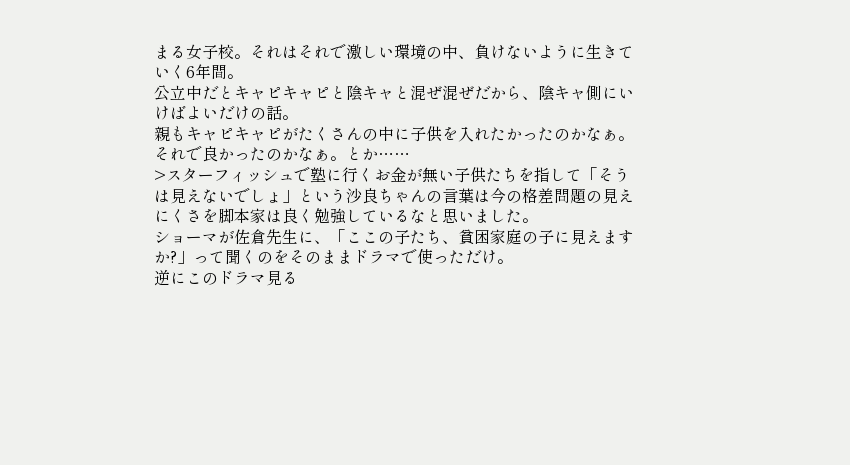まる女子校。それはそれで激しい環境の中、負けないように生きていく6年間。
公立中だとキャピキャピと陰キャと混ぜ混ぜだから、陰キャ側にいけばよいだけの話。
親もキャピキャピがたくさんの中に子供を入れたかったのかなぁ。それで良かったのかなぁ。とか……
>スターフィッシュで塾に行くお金が無い子供たちを指して「そうは見えないでしょ」という沙良ちゃんの言葉は今の格差問題の見えにくさを脚本家は良く勉強しているなと思いました。
ショーマが佐倉先生に、「ここの子たち、貧困家庭の子に見えますか?」って聞くのをそのままドラマで使っただけ。
逆にこのドラマ見る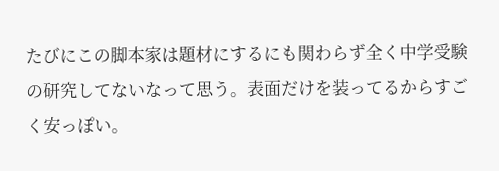たびにこの脚本家は題材にするにも関わらず全く中学受験の研究してないなって思う。表面だけを装ってるからすごく安っぽい。